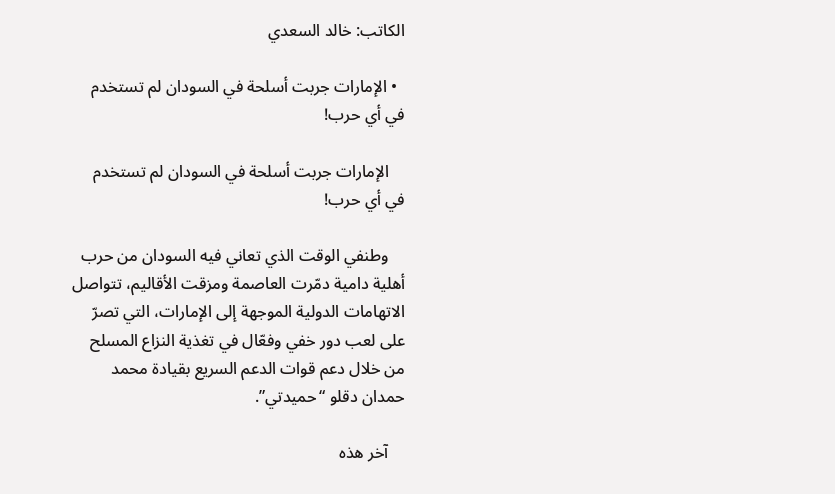الكاتب: خالد السعدي

  • الإمارات جربت أسلحة في السودان لم تستخدم في أي حرب!

    الإمارات جربت أسلحة في السودان لم تستخدم في أي حرب!

    وطنفي الوقت الذي تعاني فيه السودان من حرب أهلية دامية دمّرت العاصمة ومزقت الأقاليم، تتواصل الاتهامات الدولية الموجهة إلى الإمارات، التي تصرّ على لعب دور خفي وفعّال في تغذية النزاع المسلح من خلال دعم قوات الدعم السريع بقيادة محمد حمدان دقلو “حميدتي”.

    آخر هذه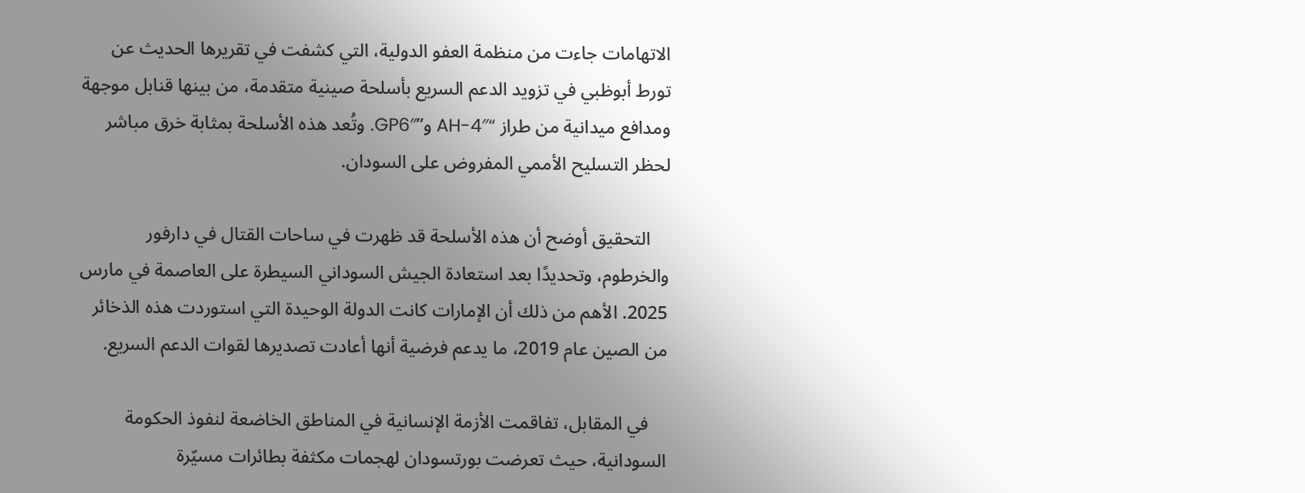الاتهامات جاءت من منظمة العفو الدولية، التي كشفت في تقريرها الحديث عن تورط أبوظبي في تزويد الدعم السريع بأسلحة صينية متقدمة، من بينها قنابل موجهة ومدافع ميدانية من طراز “AH-4″ و”GP6″. وتُعد هذه الأسلحة بمثابة خرق مباشر لحظر التسليح الأممي المفروض على السودان.

    التحقيق أوضح أن هذه الأسلحة قد ظهرت في ساحات القتال في دارفور والخرطوم، وتحديدًا بعد استعادة الجيش السوداني السيطرة على العاصمة في مارس 2025. الأهم من ذلك أن الإمارات كانت الدولة الوحيدة التي استوردت هذه الذخائر من الصين عام 2019، ما يدعم فرضية أنها أعادت تصديرها لقوات الدعم السريع.

    في المقابل، تفاقمت الأزمة الإنسانية في المناطق الخاضعة لنفوذ الحكومة السودانية، حيث تعرضت بورتسودان لهجمات مكثفة بطائرات مسيّرة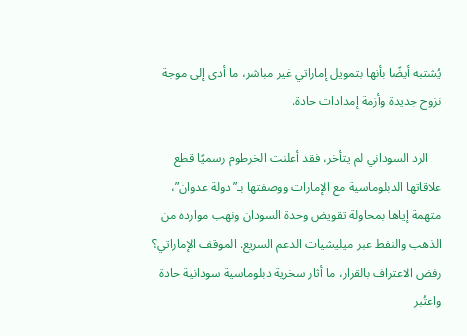يُشتبه أيضًا بأنها بتمويل إماراتي غير مباشر، ما أدى إلى موجة نزوح جديدة وأزمة إمدادات حادة.

    الرد السوداني لم يتأخر، فقد أعلنت الخرطوم رسميًا قطع علاقاتها الدبلوماسية مع الإمارات ووصفتها بـ”دولة عدوان”، متهمة إياها بمحاولة تقويض وحدة السودان ونهب موارده من الذهب والنفط عبر ميليشيات الدعم السريع. الموقف الإماراتي؟ رفض الاعتراف بالقرار، ما أثار سخرية دبلوماسية سودانية حادة واعتُبر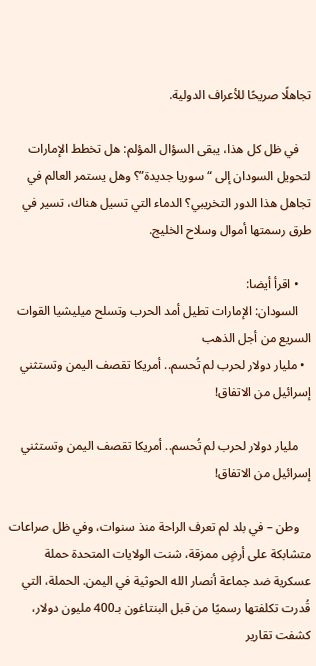تجاهلًا صريحًا للأعراف الدولية.

    في ظل كل هذا، يبقى السؤال المؤلم: هل تخطط الإمارات لتحويل السودان إلى “سوريا جديدة”؟ وهل يستمر العالم في تجاهل هذا الدور التخريبي؟ الدماء التي تسيل هناك، تسير في طرق رسمتها أموال وسلاح الخليج.

    • اقرأ أيضا:
    السودان: الإمارات تطيل أمد الحرب وتسلح ميليشيا القوات السريع من أجل الذهب
  • مليار دولار لحرب لم تُحسم.. أمريكا تقصف اليمن وتستثني إسرائيل من الاتفاق!

    مليار دولار لحرب لم تُحسم.. أمريكا تقصف اليمن وتستثني إسرائيل من الاتفاق!

    وطن – في بلد لم تعرف الراحة منذ سنوات، وفي ظل صراعات متشابكة على أرضٍ ممزقة، شنت الولايات المتحدة حملة عسكرية ضد جماعة أنصار الله الحوثية في اليمن. الحملة، التي قُدرت تكلفتها رسميًا من قبل البنتاغون بـ400 مليون دولار، كشفت تقارير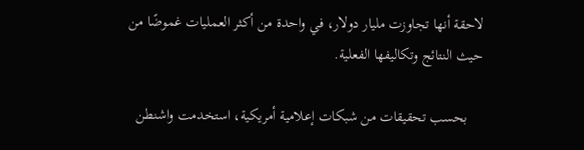لاحقة أنها تجاوزت مليار دولار، في واحدة من أكثر العمليات غموضًا من حيث النتائج وتكاليفها الفعلية.

    بحسب تحقيقات من شبكات إعلامية أمريكية، استخدمت واشنطن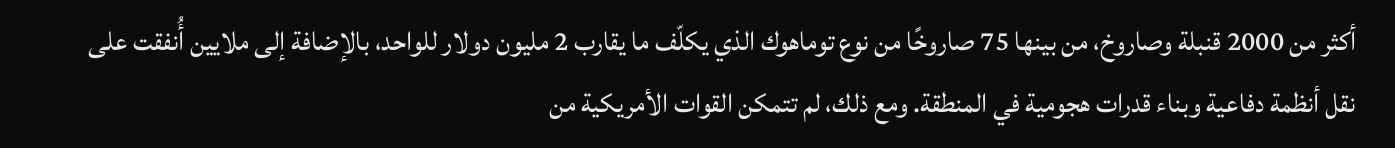أكثر من 2000 قنبلة وصاروخ، من بينها 75 صاروخًا من نوع توماهوك الذي يكلّف ما يقارب 2 مليون دولار للواحد، بالإضافة إلى ملايين أُنفقت على نقل أنظمة دفاعية وبناء قدرات هجومية في المنطقة. ومع ذلك، لم تتمكن القوات الأمريكية من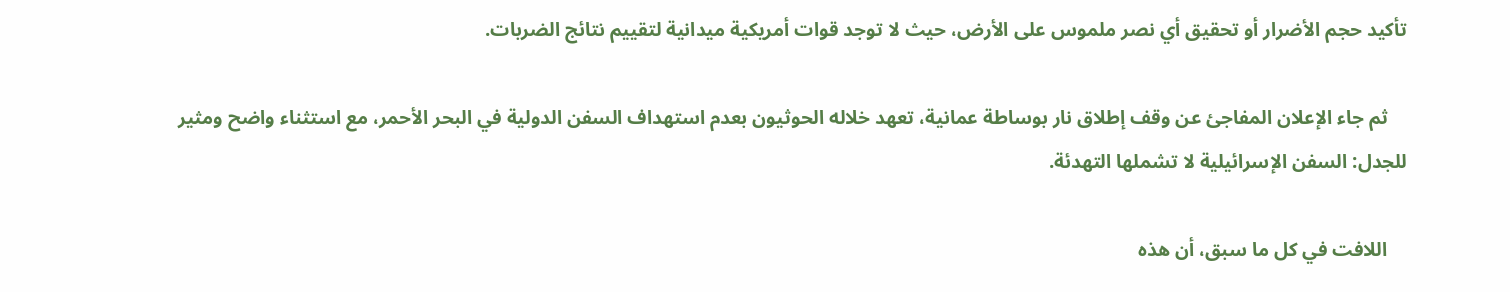تأكيد حجم الأضرار أو تحقيق أي نصر ملموس على الأرض، حيث لا توجد قوات أمريكية ميدانية لتقييم نتائج الضربات.

    ثم جاء الإعلان المفاجئ عن وقف إطلاق نار بوساطة عمانية، تعهد خلاله الحوثيون بعدم استهداف السفن الدولية في البحر الأحمر، مع استثناء واضح ومثير للجدل: السفن الإسرائيلية لا تشملها التهدئة.

    اللافت في كل ما سبق، أن هذه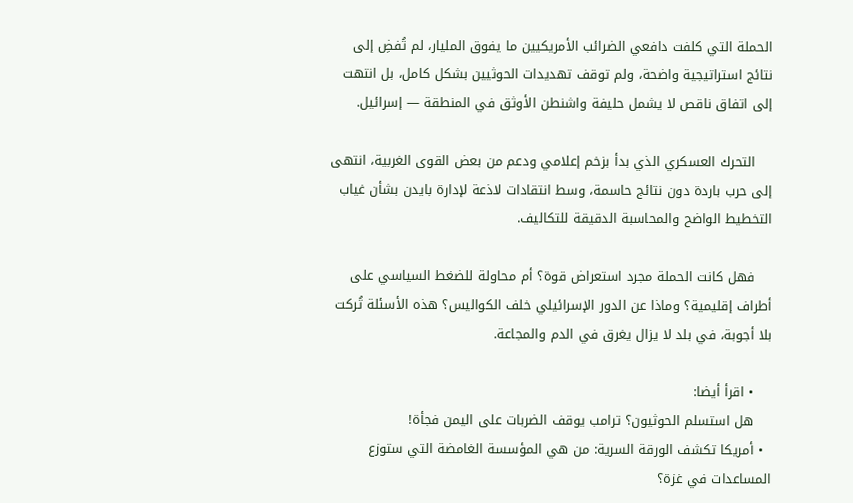الحملة التي كلفت دافعي الضرائب الأمريكيين ما يفوق المليار، لم تُفضِ إلى نتائج استراتيجية واضحة، ولم توقف تهديدات الحوثيين بشكل كامل، بل انتهت إلى اتفاق ناقص لا يشمل حليفة واشنطن الأوثق في المنطقة — إسرائيل.

    التحرك العسكري الذي بدأ بزخم إعلامي ودعم من بعض القوى الغربية، انتهى إلى حرب باردة دون نتائج حاسمة، وسط انتقادات لاذعة لإدارة بايدن بشأن غياب التخطيط الواضح والمحاسبة الدقيقة للتكاليف.

    فهل كانت الحملة مجرد استعراض قوة؟ أم محاولة للضغط السياسي على أطراف إقليمية؟ وماذا عن الدور الإسرائيلي خلف الكواليس؟ هذه الأسئلة تُركت بلا أجوبة، في بلد لا يزال يغرق في الدم والمجاعة.

    • اقرأ أيضا:
    هل استسلم الحوثيون؟ ترامب يوقف الضربات على اليمن فجأة!
  • أمريكا تكشف الورقة السرية: من هي المؤسسة الغامضة التي ستوزع المساعدات في غزة؟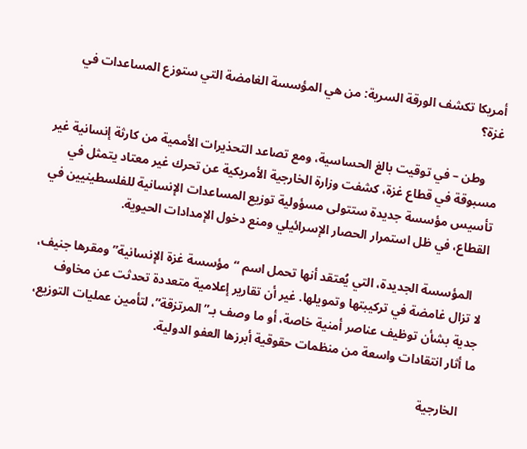أمريكا تكشف الورقة السرية: من هي المؤسسة الغامضة التي ستوزع المساعدات في غزة؟

    وطن – في توقيت بالغ الحساسية، ومع تصاعد التحذيرات الأممية من كارثة إنسانية غير مسبوقة في قطاع غزة، كشفت وزارة الخارجية الأمريكية عن تحرك غير معتاد يتمثل في تأسيس مؤسسة جديدة ستتولى مسؤولية توزيع المساعدات الإنسانية للفلسطينيين في القطاع، في ظل استمرار الحصار الإسرائيلي ومنع دخول الإمدادات الحيوية.

    المؤسسة الجديدة، التي يُعتقد أنها تحمل اسم “مؤسسة غزة الإنسانية” ومقرها جنيف، لا تزال غامضة في تركيبتها وتمويلها. غير أن تقارير إعلامية متعددة تحدثت عن مخاوف جدية بشأن توظيف عناصر أمنية خاصة، أو ما وصف بـ”المرتزقة”، لتأمين عمليات التوزيع، ما أثار انتقادات واسعة من منظمات حقوقية أبرزها العفو الدولية.

    الخارجية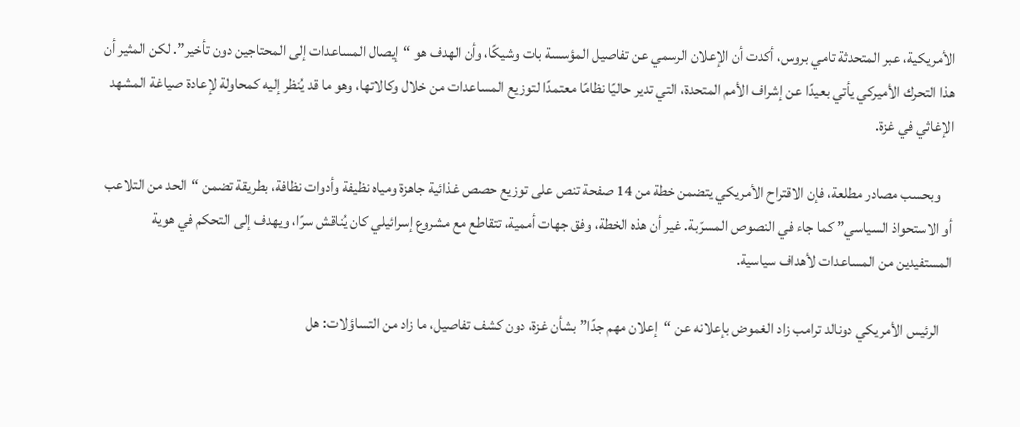الأمريكية، عبر المتحدثة تامي بروس، أكدت أن الإعلان الرسمي عن تفاصيل المؤسسة بات وشيكًا، وأن الهدف هو “إيصال المساعدات إلى المحتاجين دون تأخير”. لكن المثير أن هذا التحرك الأميركي يأتي بعيدًا عن إشراف الأمم المتحدة، التي تدير حاليًا نظامًا معتمدًا لتوزيع المساعدات من خلال وكالاتها، وهو ما قد يُنظر إليه كمحاولة لإعادة صياغة المشهد الإغاثي في غزة.

    وبحسب مصادر مطلعة، فإن الاقتراح الأمريكي يتضمن خطة من 14 صفحة تنص على توزيع حصص غذائية جاهزة ومياه نظيفة وأدوات نظافة، بطريقة تضمن “الحد من التلاعب أو الاستحواذ السياسي” كما جاء في النصوص المسرّبة. غير أن هذه الخطة، وفق جهات أممية، تتقاطع مع مشروع إسرائيلي كان يُناقش سرًا، ويهدف إلى التحكم في هوية المستفيدين من المساعدات لأهداف سياسية.

    الرئيس الأمريكي دونالد ترامب زاد الغموض بإعلانه عن “إعلان مهم جدًا” بشأن غزة، دون كشف تفاصيل، ما زاد من التساؤلات: هل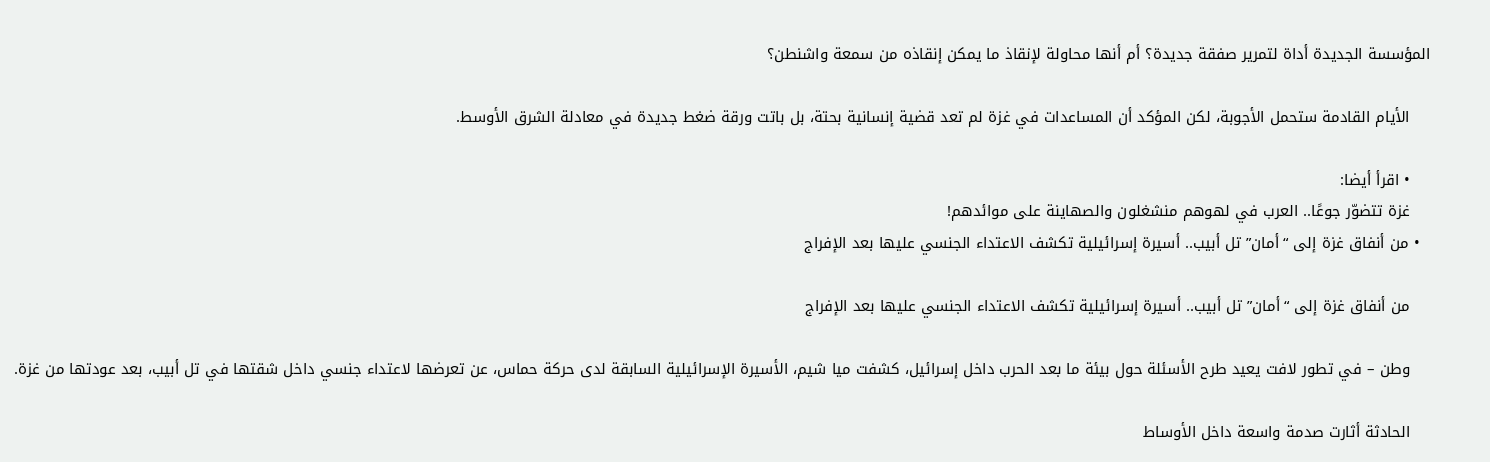المؤسسة الجديدة أداة لتمرير صفقة جديدة؟ أم أنها محاولة لإنقاذ ما يمكن إنقاذه من سمعة واشنطن؟

    الأيام القادمة ستحمل الأجوبة، لكن المؤكد أن المساعدات في غزة لم تعد قضية إنسانية بحتة، بل باتت ورقة ضغط جديدة في معادلة الشرق الأوسط.

    • اقرأ أيضا:
    غزة تتضوّر جوعًا.. العرب في لهوهم منشغلون والصهاينة على موائدهم!
  • من أنفاق غزة إلى “أمان” تل أبيب.. أسيرة إسرائيلية تكشف الاعتداء الجنسي عليها بعد الإفراج

    من أنفاق غزة إلى “أمان” تل أبيب.. أسيرة إسرائيلية تكشف الاعتداء الجنسي عليها بعد الإفراج

    وطن – في تطور لافت يعيد طرح الأسئلة حول بيئة ما بعد الحرب داخل إسرائيل، كشفت ميا شيم، الأسيرة الإسرائيلية السابقة لدى حركة حماس، عن تعرضها لاعتداء جنسي داخل شقتها في تل أبيب، بعد عودتها من غزة.

    الحادثة أثارت صدمة واسعة داخل الأوساط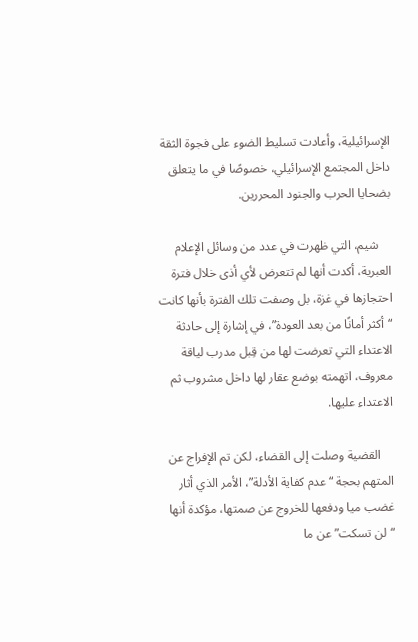الإسرائيلية، وأعادت تسليط الضوء على فجوة الثقة داخل المجتمع الإسرائيلي، خصوصًا في ما يتعلق بضحايا الحرب والجنود المحررين.

    شيم، التي ظهرت في عدد من وسائل الإعلام العبرية، أكدت أنها لم تتعرض لأي أذى خلال فترة احتجازها في غزة، بل وصفت تلك الفترة بأنها كانت “أكثر أمانًا من بعد العودة”، في إشارة إلى حادثة الاعتداء التي تعرضت لها من قِبل مدرب لياقة معروف، اتهمته بوضع عقار لها داخل مشروب ثم الاعتداء عليها.

    القضية وصلت إلى القضاء، لكن تم الإفراج عن المتهم بحجة “عدم كفاية الأدلة”، الأمر الذي أثار غضب ميا ودفعها للخروج عن صمتها، مؤكدة أنها “لن تسكت” عن ما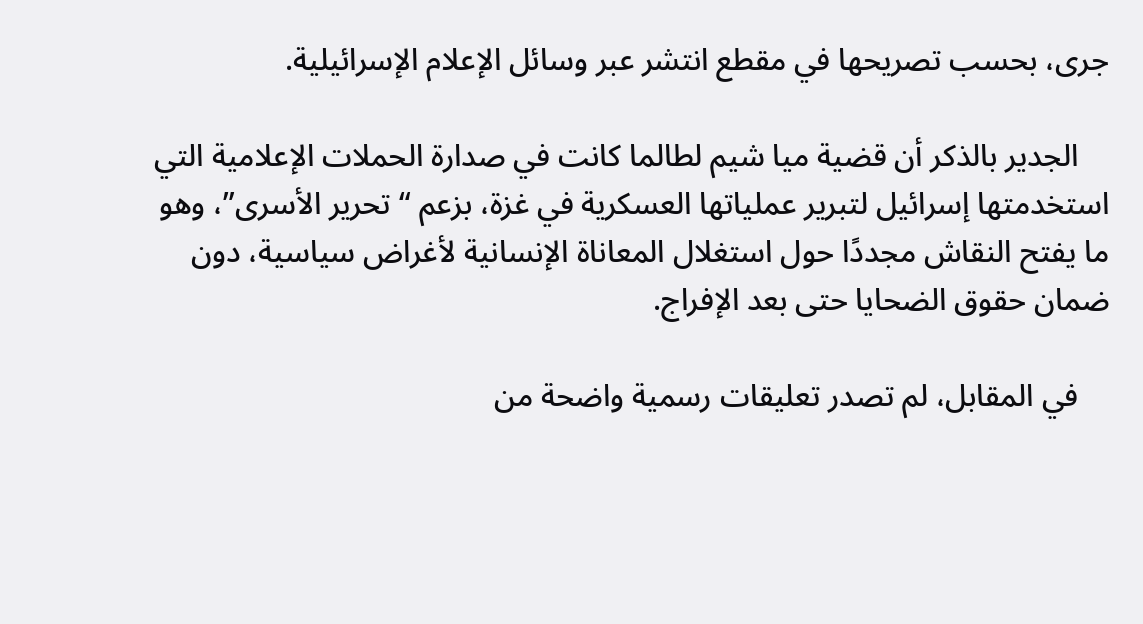جرى، بحسب تصريحها في مقطع انتشر عبر وسائل الإعلام الإسرائيلية.

    الجدير بالذكر أن قضية ميا شيم لطالما كانت في صدارة الحملات الإعلامية التي استخدمتها إسرائيل لتبرير عملياتها العسكرية في غزة، بزعم “تحرير الأسرى”، وهو ما يفتح النقاش مجددًا حول استغلال المعاناة الإنسانية لأغراض سياسية، دون ضمان حقوق الضحايا حتى بعد الإفراج.

    في المقابل، لم تصدر تعليقات رسمية واضحة من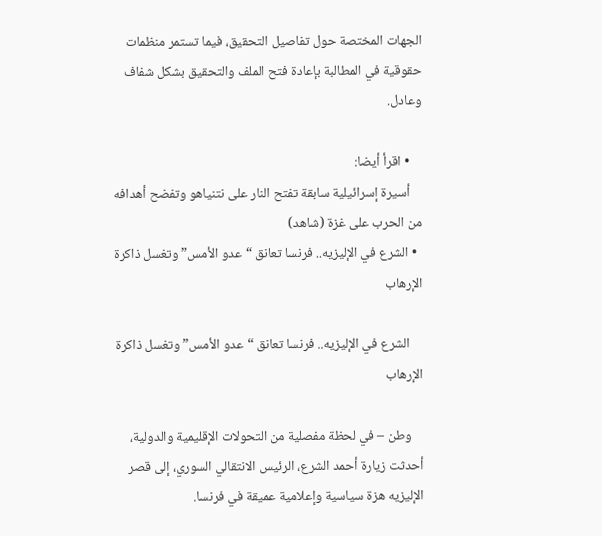الجهات المختصة حول تفاصيل التحقيق، فيما تستمر منظمات حقوقية في المطالبة بإعادة فتح الملف والتحقيق بشكل شفاف وعادل.

    • اقرأ أيضا:
    أسيرة إسرائيلية سابقة تفتح النار على نتنياهو وتفضح أهدافه من الحرب على غزة (شاهد)
  • الشرع في الإليزيه.. فرنسا تعانق “عدو الأمس” وتغسل ذاكرة الإرهاب

    الشرع في الإليزيه.. فرنسا تعانق “عدو الأمس” وتغسل ذاكرة الإرهاب

    وطن – في لحظة مفصلية من التحولات الإقليمية والدولية، أحدثت زيارة أحمد الشرع، الرئيس الانتقالي السوري، إلى قصر الإليزيه هزة سياسية وإعلامية عميقة في فرنسا.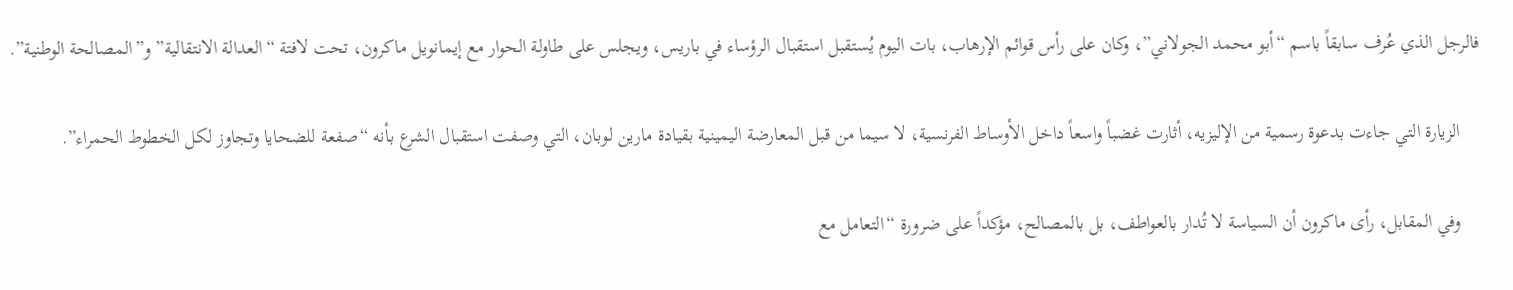فالرجل الذي عُرف سابقاً باسم “أبو محمد الجولاني”، وكان على رأس قوائم الإرهاب، بات اليوم يُستقبل استقبال الرؤساء في باريس، ويجلس على طاولة الحوار مع إيمانويل ماكرون، تحت لافتة “العدالة الانتقالية” و”المصالحة الوطنية”.

    الزيارة التي جاءت بدعوة رسمية من الإليزيه، أثارت غضباً واسعاً داخل الأوساط الفرنسية، لا سيما من قبل المعارضة اليمينية بقيادة مارين لوبان، التي وصفت استقبال الشرع بأنه “صفعة للضحايا وتجاوز لكل الخطوط الحمراء”.

    وفي المقابل، رأى ماكرون أن السياسة لا تُدار بالعواطف، بل بالمصالح، مؤكداً على ضرورة “التعامل مع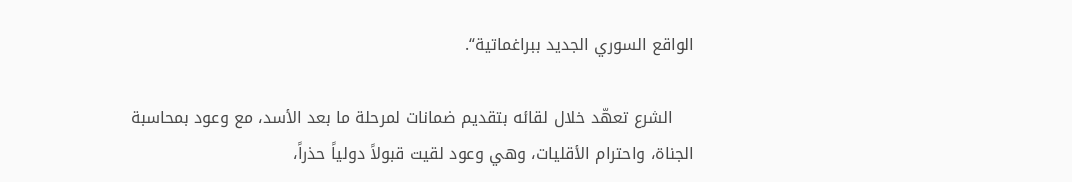الواقع السوري الجديد ببراغماتية“.

    الشرع تعهّد خلال لقائه بتقديم ضمانات لمرحلة ما بعد الأسد، مع وعود بمحاسبة الجناة، واحترام الأقليات، وهي وعود لقيت قبولاً دولياً حذراً،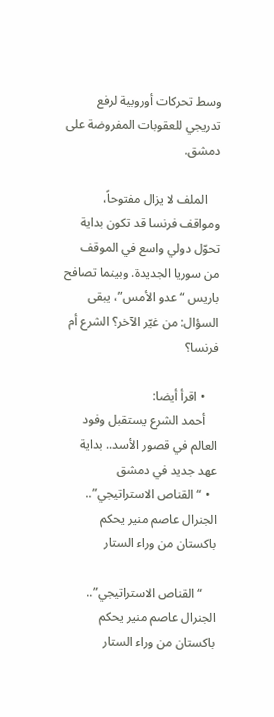وسط تحركات أوروبية لرفع تدريجي للعقوبات المفروضة على دمشق.

    الملف لا يزال مفتوحاً، ومواقف فرنسا قد تكون بداية تحوّل دولي واسع في الموقف من سوريا الجديدة. وبينما تصافح باريس “عدو الأمس”، يبقى السؤال: من غيّر الآخر؟ الشرع أم فرنسا؟

    • اقرأ أيضا:
    أحمد الشرع يستقبل وفود العالم في قصور الأسد.. بداية عهد جديد في دمشق
  • “القناص الاستراتيجي”.. الجنرال عاصم منير يحكم باكستان من وراء الستار

    “القناص الاستراتيجي”.. الجنرال عاصم منير يحكم باكستان من وراء الستار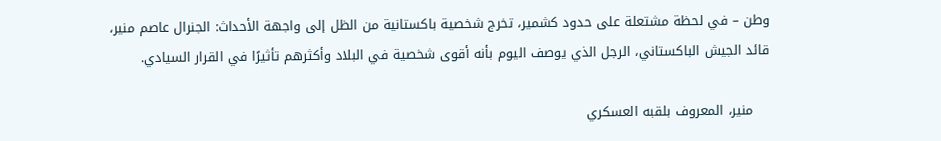وطن – في لحظة مشتعلة على حدود كشمير، تخرج شخصية باكستانية من الظل إلى واجهة الأحداث: الجنرال عاصم منير، قائد الجيش الباكستاني، الرجل الذي يوصف اليوم بأنه أقوى شخصية في البلاد وأكثرهم تأثيرًا في القرار السيادي.

    منير، المعروف بلقبه العسكري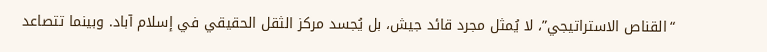“القناص الاستراتيجي”، لا يُمثل مجرد قائد جيش، بل يُجسد مركز الثقل الحقيقي في إسلام آباد. وبينما تتصاعد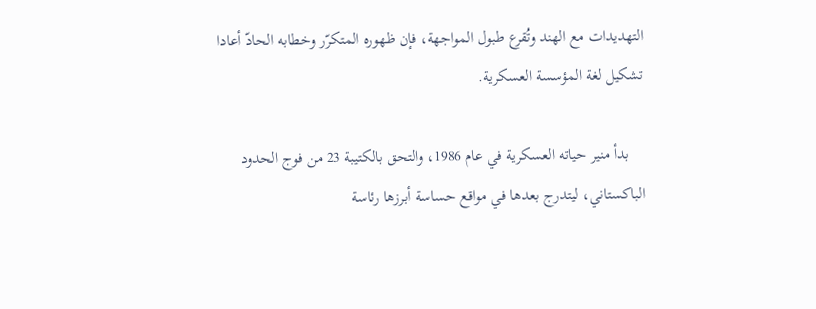التهديدات مع الهند وتُقرع طبول المواجهة، فإن ظهوره المتكرّر وخطابه الحادّ أعادا تشكيل لغة المؤسسة العسكرية.

    بدأ منير حياته العسكرية في عام 1986، والتحق بالكتيبة 23 من فوج الحدود الباكستاني، ليتدرج بعدها في مواقع حساسة أبرزها رئاسة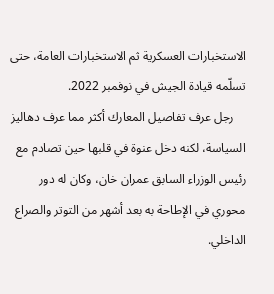الاستخبارات العسكرية ثم الاستخبارات العامة، حتى تسلّمه قيادة الجيش في نوفمبر 2022.
    رجل عرف تفاصيل المعارك أكثر مما عرف دهاليز السياسة، لكنه دخل عنوة في قلبها حين تصادم مع رئيس الوزراء السابق عمران خان، وكان له دور محوري في الإطاحة به بعد أشهر من التوتر والصراع الداخلي.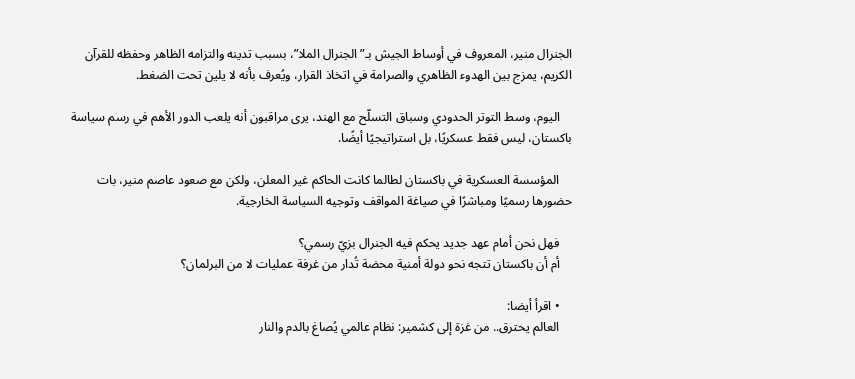الجنرال منير، المعروف في أوساط الجيش بـ”الجنرال الملا”، بسبب تدينه والتزامه الظاهر وحفظه للقرآن الكريم، يمزج بين الهدوء الظاهري والصرامة في اتخاذ القرار، ويُعرف بأنه لا يلين تحت الضغط.

    اليوم، وسط التوتر الحدودي وسباق التسلّح مع الهند، يرى مراقبون أنه يلعب الدور الأهم في رسم سياسة باكستان، ليس فقط عسكريًا، بل استراتيجيًا أيضًا.

    المؤسسة العسكرية في باكستان لطالما كانت الحاكم غير المعلن، ولكن مع صعود عاصم منير، بات حضورها رسميًا ومباشرًا في صياغة المواقف وتوجيه السياسة الخارجية.

    فهل نحن أمام عهد جديد يحكم فيه الجنرال بزيّ رسمي؟
    أم أن باكستان تتجه نحو دولة أمنية محضة تُدار من غرفة عمليات لا من البرلمان؟

    • اقرأ أيضا:
    العالم يحترق.. من غزة إلى كشمير: نظام عالمي يُصاغ بالدم والنار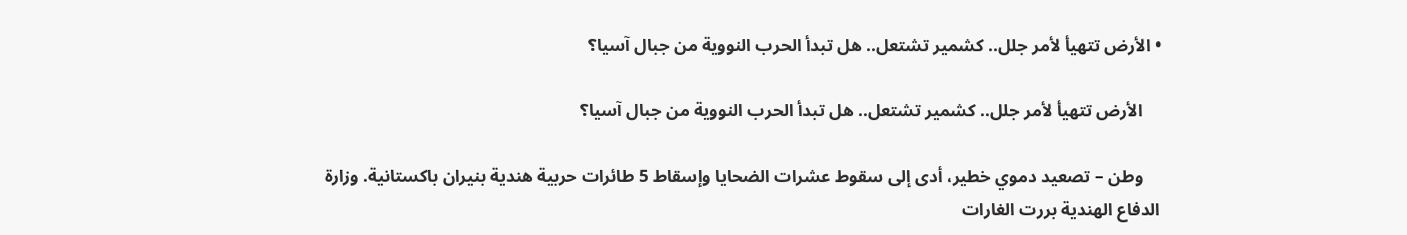• الأرض تتهيأ لأمر جلل.. كشمير تشتعل.. هل تبدأ الحرب النووية من جبال آسيا؟

    الأرض تتهيأ لأمر جلل.. كشمير تشتعل.. هل تبدأ الحرب النووية من جبال آسيا؟

    وطن – تصعيد دموي خطير، أدى إلى سقوط عشرات الضحايا وإسقاط 5 طائرات حربية هندية بنيران باكستانية. وزارة الدفاع الهندية بررت الغارات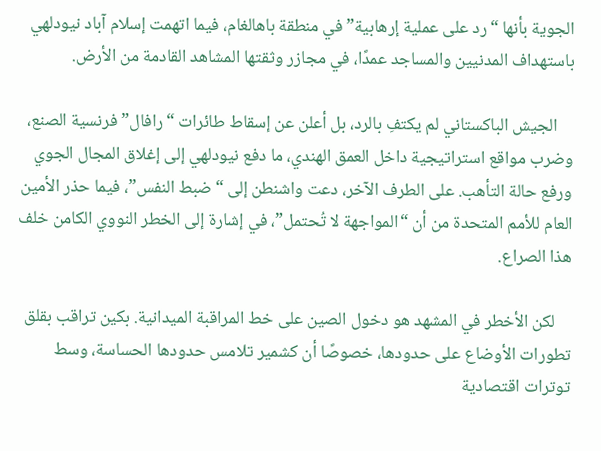الجوية بأنها “رد على عملية إرهابية” في منطقة باهالغام، فيما اتهمت إسلام آباد نيودلهي باستهداف المدنيين والمساجد عمدًا، في مجازر وثقتها المشاهد القادمة من الأرض.

    الجيش الباكستاني لم يكتفِ بالرد، بل أعلن عن إسقاط طائرات “رافال” فرنسية الصنع، وضرب مواقع استراتيجية داخل العمق الهندي، ما دفع نيودلهي إلى إغلاق المجال الجوي ورفع حالة التأهب. على الطرف الآخر، دعت واشنطن إلى “ضبط النفس”، فيما حذر الأمين العام للأمم المتحدة من أن “المواجهة لا تُحتمل”، في إشارة إلى الخطر النووي الكامن خلف هذا الصراع.

    لكن الأخطر في المشهد هو دخول الصين على خط المراقبة الميدانية. بكين تراقب بقلق تطورات الأوضاع على حدودها، خصوصًا أن كشمير تلامس حدودها الحساسة، وسط توترات اقتصادية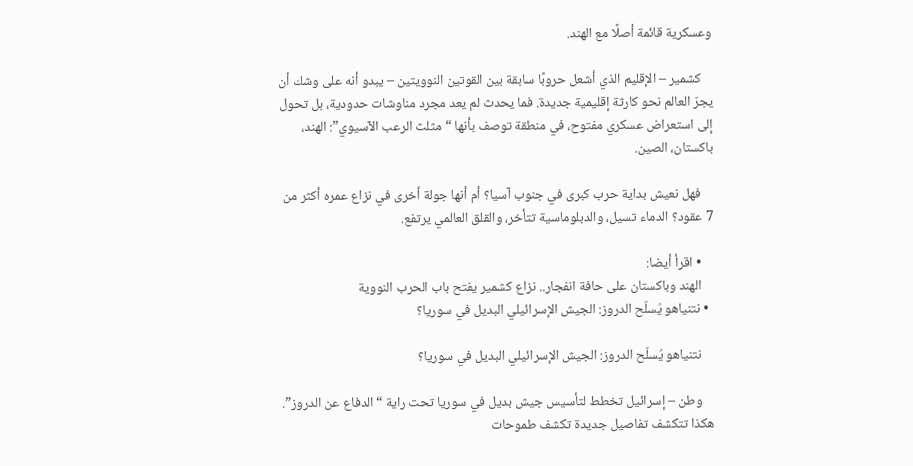وعسكرية قائمة أصلًا مع الهند.

    كشمير – الإقليم الذي أشعل حروبًا سابقة بين القوتين النوويتين – يبدو أنه على وشك أن يجرّ العالم نحو كارثة إقليمية جديدة. فما يحدث لم يعد مجرد مناوشات حدودية، بل تحول إلى استعراض عسكري مفتوح، في منطقة توصف بأنها “مثلث الرعب الآسيوي”: الهند، باكستان، الصين.

    فهل نعيش بداية حرب كبرى في جنوب آسيا؟ أم أنها جولة أخرى في نزاع عمره أكثر من 7 عقود؟ الدماء تسيل، والدبلوماسية تتأخر، والقلق العالمي يرتفع.

    • اقرأ أيضا:
    الهند وباكستان على حافة انفجار.. نزاع كشمير يفتح باب الحرب النووية
  • نتنياهو يُسلّح الدروز: الجيش الإسرائيلي البديل في سوريا؟

    نتنياهو يُسلّح الدروز: الجيش الإسرائيلي البديل في سوريا؟

    وطن – إسرائيل تخطط لتأسيس جيش بديل في سوريا تحت راية “الدفاع عن الدروز”. هكذا تتكشف تفاصيل جديدة تكشف طموحات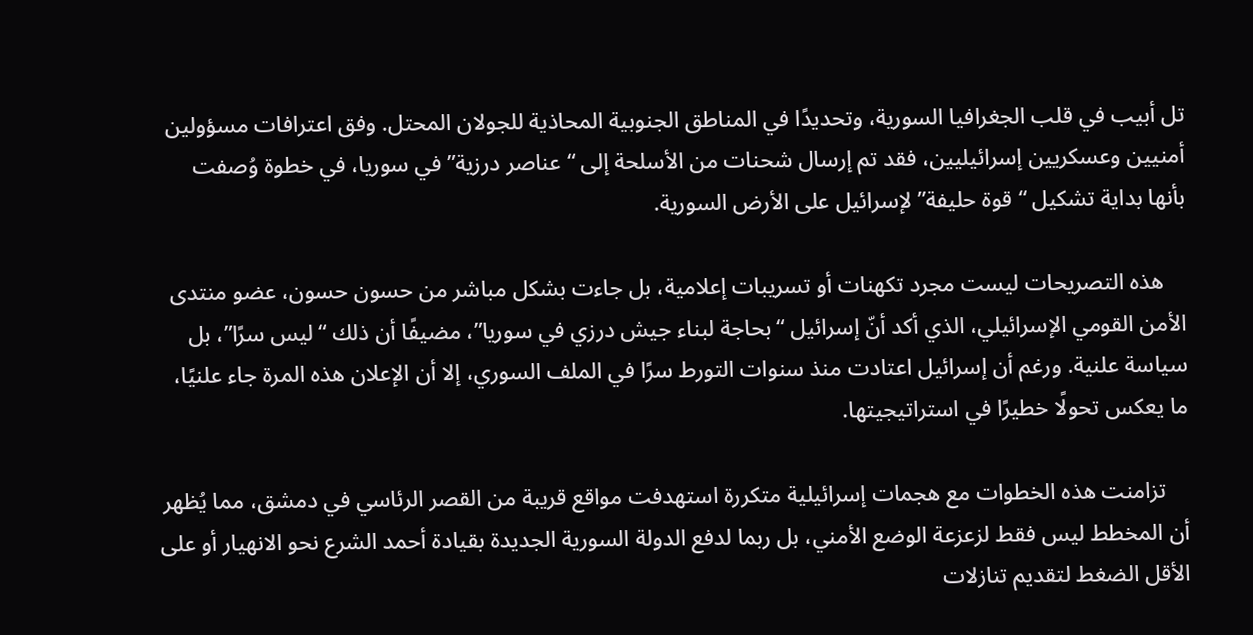تل أبيب في قلب الجغرافيا السورية، وتحديدًا في المناطق الجنوبية المحاذية للجولان المحتل. وفق اعترافات مسؤولين أمنيين وعسكريين إسرائيليين، فقد تم إرسال شحنات من الأسلحة إلى “عناصر درزية” في سوريا، في خطوة وُصفت بأنها بداية تشكيل “قوة حليفة” لإسرائيل على الأرض السورية.

    هذه التصريحات ليست مجرد تكهنات أو تسريبات إعلامية، بل جاءت بشكل مباشر من حسون حسون، عضو منتدى الأمن القومي الإسرائيلي، الذي أكد أنّ إسرائيل “بحاجة لبناء جيش درزي في سوريا”، مضيفًا أن ذلك “ليس سرًا”، بل سياسة علنية. ورغم أن إسرائيل اعتادت منذ سنوات التورط سرًا في الملف السوري، إلا أن الإعلان هذه المرة جاء علنيًا، ما يعكس تحولًا خطيرًا في استراتيجيتها.

    تزامنت هذه الخطوات مع هجمات إسرائيلية متكررة استهدفت مواقع قريبة من القصر الرئاسي في دمشق، مما يُظهر أن المخطط ليس فقط لزعزعة الوضع الأمني، بل ربما لدفع الدولة السورية الجديدة بقيادة أحمد الشرع نحو الانهيار أو على الأقل الضغط لتقديم تنازلات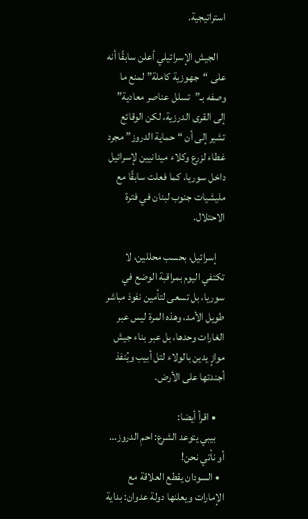استراتيجية.

    الجيش الإسرائيلي أعلن سابقًا أنه على “جهوزية كاملة” لمنع ما وصفه بـ”تسلل عناصر معادية” إلى القرى الدرزية، لكن الوقائع تشير إلى أن “حماية الدروز” مجرد غطاء لزرع وكلاء ميدانيين لإسرائيل داخل سوريا، كما فعلت سابقًا مع مليشيات جنوب لبنان في فترة الاحتلال.

    إسرائيل، بحسب محللين، لا تكتفي اليوم بمراقبة الوضع في سوريا، بل تسعى لتأمين نفوذ مباشر طويل الأمد، وهذه المرة ليس عبر الغارات وحدها، بل عبر بناء جيش موازٍ يدين بالولاء لتل أبيب ويُنفذ أجندتها على الأرض.

    • اقرأ أيضا:
    بيبي يتوعد الشرع: احمِ الدروز… أو نأتي نحن!
  • السودان يقطع العلاقة مع الإمارات ويعلنها دولة عدوان: بداية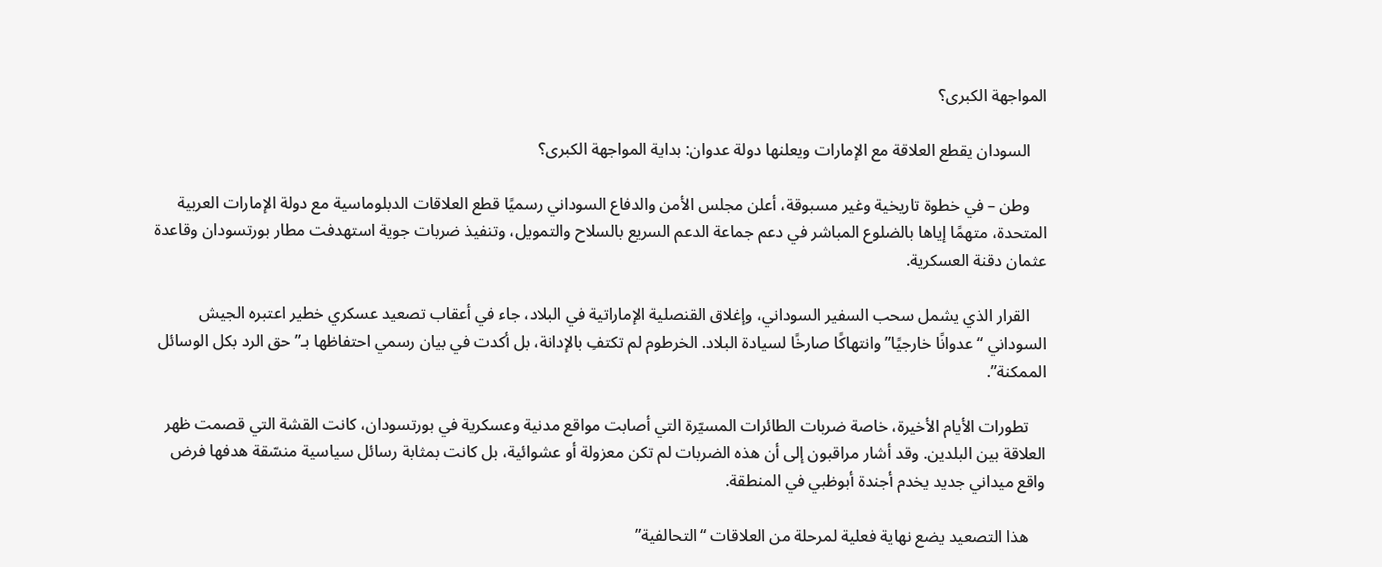المواجهة الكبرى؟

    السودان يقطع العلاقة مع الإمارات ويعلنها دولة عدوان: بداية المواجهة الكبرى؟

    وطن – في خطوة تاريخية وغير مسبوقة، أعلن مجلس الأمن والدفاع السوداني رسميًا قطع العلاقات الدبلوماسية مع دولة الإمارات العربية المتحدة، متهمًا إياها بالضلوع المباشر في دعم جماعة الدعم السريع بالسلاح والتمويل، وتنفيذ ضربات جوية استهدفت مطار بورتسودان وقاعدة عثمان دقنة العسكرية.

    القرار الذي يشمل سحب السفير السوداني، وإغلاق القنصلية الإماراتية في البلاد، جاء في أعقاب تصعيد عسكري خطير اعتبره الجيش السوداني “عدوانًا خارجيًا” وانتهاكًا صارخًا لسيادة البلاد. الخرطوم لم تكتفِ بالإدانة، بل أكدت في بيان رسمي احتفاظها بـ”حق الرد بكل الوسائل الممكنة”.

    تطورات الأيام الأخيرة، خاصة ضربات الطائرات المسيّرة التي أصابت مواقع مدنية وعسكرية في بورتسودان، كانت القشة التي قصمت ظهر العلاقة بين البلدين. وقد أشار مراقبون إلى أن هذه الضربات لم تكن معزولة أو عشوائية، بل كانت بمثابة رسائل سياسية منسّقة هدفها فرض واقع ميداني جديد يخدم أجندة أبوظبي في المنطقة.

    هذا التصعيد يضع نهاية فعلية لمرحلة من العلاقات “التحالفية”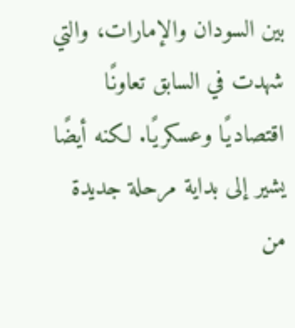بين السودان والإمارات، والتي شهدت في السابق تعاونًا اقتصاديًا وعسكريًا. لكنه أيضًا يشير إلى بداية مرحلة جديدة من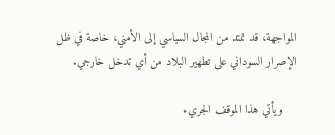المواجهة، قد تمتد من المجال السياسي إلى الأمني، خاصة في ظل الإصرار السوداني على تطهير البلاد من أي تدخل خارجي.

    ويأتي هذا الموقف الجريء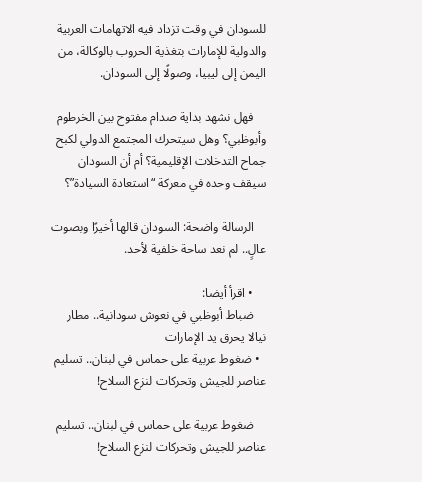للسودان في وقت تزداد فيه الاتهامات العربية والدولية للإمارات بتغذية الحروب بالوكالة، من اليمن إلى ليبيا، وصولًا إلى السودان.

    فهل نشهد بداية صدام مفتوح بين الخرطوم وأبوظبي؟ وهل سيتحرك المجتمع الدولي لكبح جماح التدخلات الإقليمية؟ أم أن السودان سيقف وحده في معركة “استعادة السيادة”؟

    الرسالة واضحة: السودان قالها أخيرًا وبصوت عالٍ.. لم نعد ساحة خلفية لأحد.

    • اقرأ أيضا:
    ضباط أبوظبي في نعوش سودانية.. مطار نيالا يحرق يد الإمارات
  • ضغوط عربية على حماس في لبنان.. تسليم عناصر للجيش وتحركات لنزع السلاح!

    ضغوط عربية على حماس في لبنان.. تسليم عناصر للجيش وتحركات لنزع السلاح!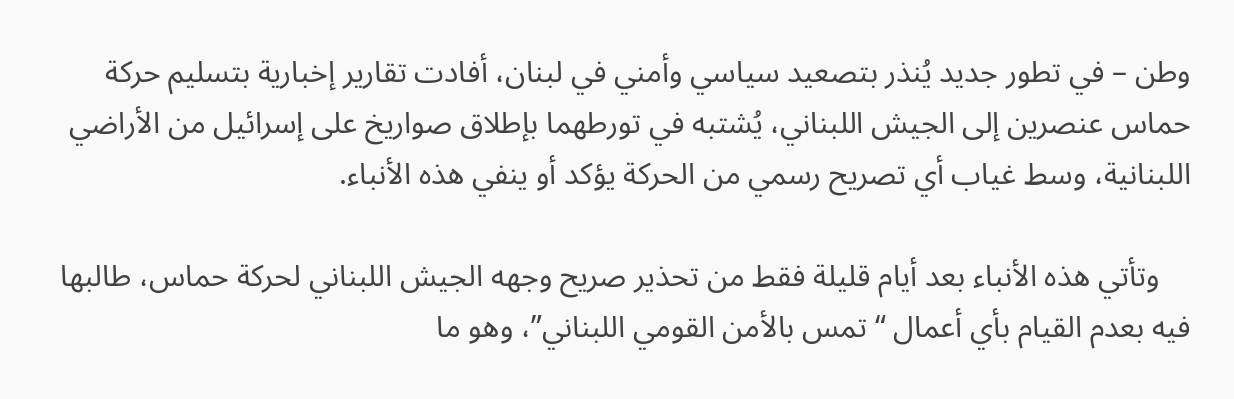وطن – في تطور جديد يُنذر بتصعيد سياسي وأمني في لبنان، أفادت تقارير إخبارية بتسليم حركة حماس عنصرين إلى الجيش اللبناني، يُشتبه في تورطهما بإطلاق صواريخ على إسرائيل من الأراضي اللبنانية، وسط غياب أي تصريح رسمي من الحركة يؤكد أو ينفي هذه الأنباء.

    وتأتي هذه الأنباء بعد أيام قليلة فقط من تحذير صريح وجهه الجيش اللبناني لحركة حماس، طالبها فيه بعدم القيام بأي أعمال “تمس بالأمن القومي اللبناني”، وهو ما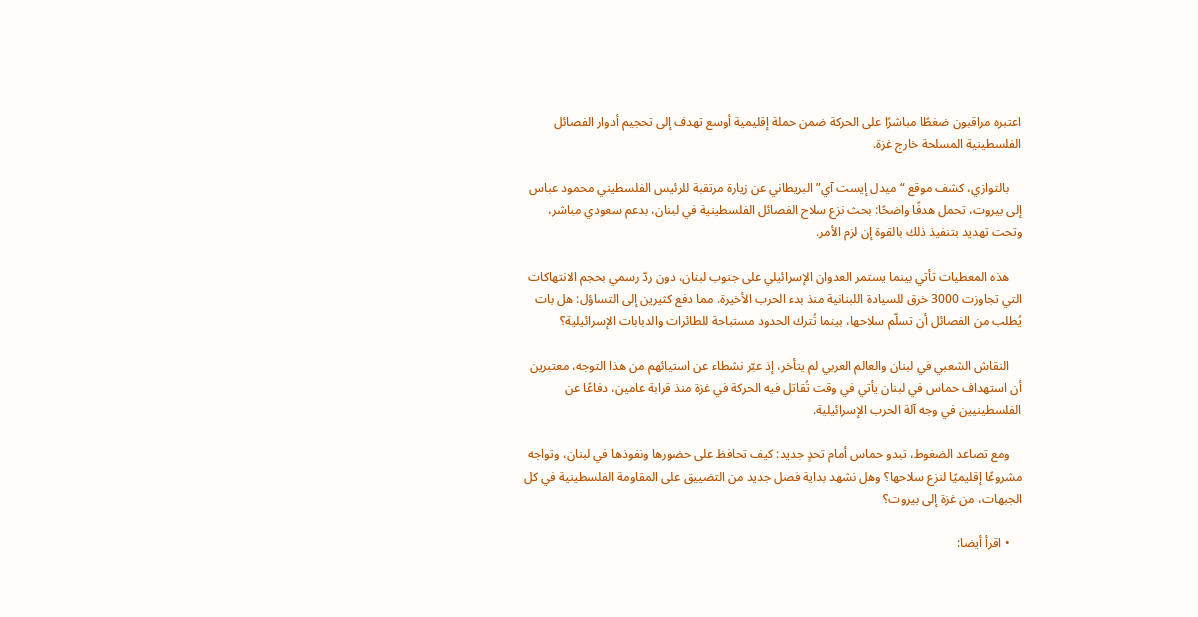اعتبره مراقبون ضغطًا مباشرًا على الحركة ضمن حملة إقليمية أوسع تهدف إلى تحجيم أدوار الفصائل الفلسطينية المسلحة خارج غزة.

    بالتوازي، كشف موقع “ميدل إيست آي” البريطاني عن زيارة مرتقبة للرئيس الفلسطيني محمود عباس إلى بيروت، تحمل هدفًا واضحًا: بحث نزع سلاح الفصائل الفلسطينية في لبنان، بدعم سعودي مباشر، وتحت تهديد بتنفيذ ذلك بالقوة إن لزم الأمر.

    هذه المعطيات تأتي بينما يستمر العدوان الإسرائيلي على جنوب لبنان، دون ردّ رسمي بحجم الانتهاكات التي تجاوزت 3000 خرق للسيادة اللبنانية منذ بدء الحرب الأخيرة. مما دفع كثيرين إلى التساؤل: هل بات يُطلب من الفصائل أن تسلّم سلاحها، بينما تُترك الحدود مستباحة للطائرات والدبابات الإسرائيلية؟

    النقاش الشعبي في لبنان والعالم العربي لم يتأخر، إذ عبّر نشطاء عن استيائهم من هذا التوجه، معتبرين أن استهداف حماس في لبنان يأتي في وقت تُقاتل فيه الحركة في غزة منذ قرابة عامين، دفاعًا عن الفلسطينيين في وجه آلة الحرب الإسرائيلية.

    ومع تصاعد الضغوط، تبدو حماس أمام تحدٍ جديد: كيف تحافظ على حضورها ونفوذها في لبنان، وتواجه مشروعًا إقليميًا لنزع سلاحها؟ وهل نشهد بداية فصل جديد من التضييق على المقاومة الفلسطينية في كل الجبهات، من غزة إلى بيروت؟

    • اقرأ أيضا: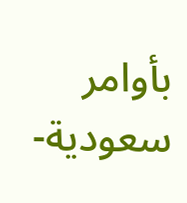بأوامر سعودية-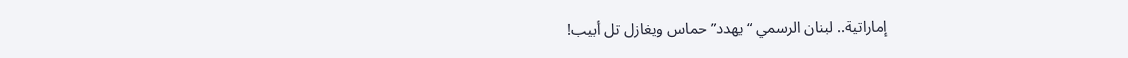إماراتية.. لبنان الرسمي “يهدد” حماس ويغازل تل أبيب!